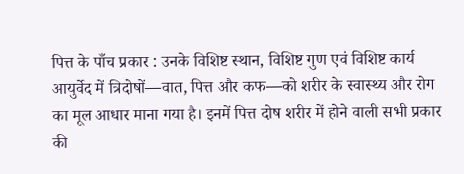पित्त के पाँच प्रकार : उनके विशिष्ट स्थान, विशिष्ट गुण एवं विशिष्ट कार्य
आयुर्वेद में त्रिदोषों—वात, पित्त और कफ—को शरीर के स्वास्थ्य और रोग का मूल आधार माना गया है। इनमें पित्त दोष शरीर में होने वाली सभी प्रकार की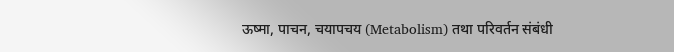ऊष्मा, पाचन, चयापचय (Metabolism) तथा परिवर्तन संबंधी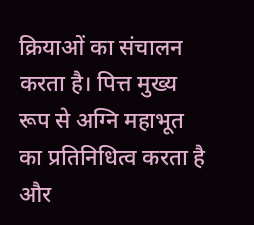क्रियाओं का संचालन करता है। पित्त मुख्य रूप से अग्नि महाभूत का प्रतिनिधित्व करता है और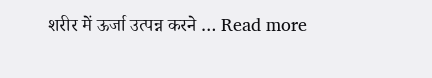शरीर में ऊर्जा उत्पन्न करने … Read more